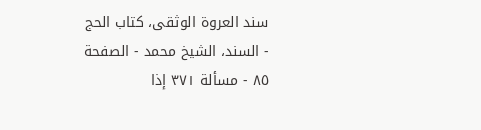سند العروة الوثقى، كتاب الحج - السند، الشيخ محمد - الصفحة ٨٥ - مسألة ٣٧١ إذا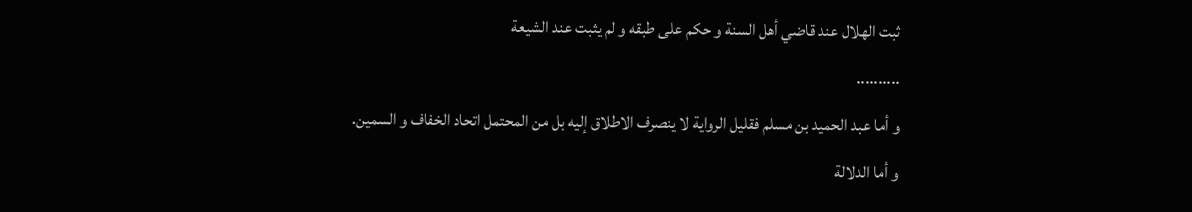ثبت الهلال عند قاضي أهل السنة و حكم على طبقه و لم يثبت عند الشيعة
..........
و أما عبد الحميد بن مسلم فقليل الرواية لا ينصرف الاطلاق إليه بل من المحتمل اتحاد الخفاف و السمين.
و أما الدلالة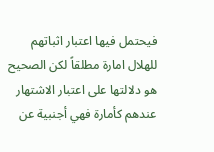فيحتمل فيها اعتبار اثباتهم للهلال امارة مطلقاً لكن الصحيح هو دلالتها على اعتبار الاشتهار عندهم كأمارة فهي أجنبية عن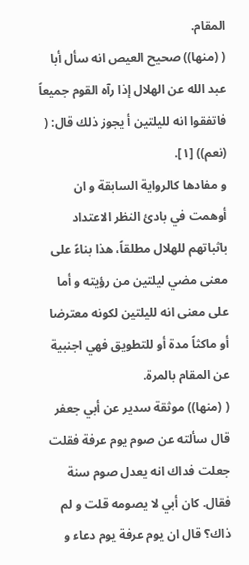المقام.
( (منها)) صحيح العيص انه سأل أبا عبد الله عن الهلال إذا رآه القوم جميعاً فاتفقوا انه لليلتين أ يجوز ذلك قال: ( (نعم)) [١].
و مفادها كالرواية السابقة و ان أوهمت في بادئ النظر الاعتداد باثباتهم للهلال مطلقاً، هذا بناءً على معنى مضي ليلتين من رؤيته و أما على معنى انه لليلتين لكونه معترضا أو ماكثاً مدة أو للتطويق فهي اجنبية عن المقام بالمرة.
( (منها)) موثقة سدير عن أبي جعفر قال سألته عن صوم يوم عرفة فقلت جعلت فداك انه يعدل صوم سنة فقال. كان أبي لا يصومه قلت و لم ذاك؟ قال ان يوم عرفة يوم دعاء و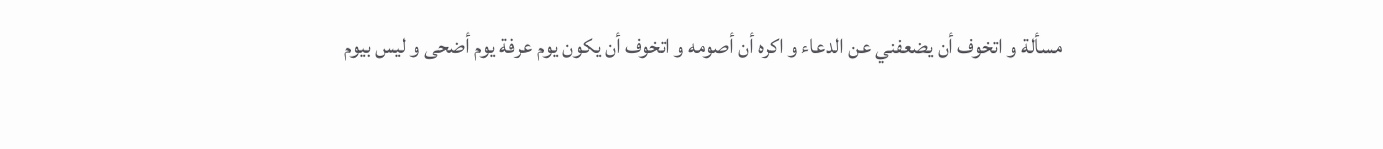مسألة و اتخوف أن يضعفني عن الدعاء و اكره أن أصومه و اتخوف أن يكون يوم عرفة يوم أضحى و ليس بيوم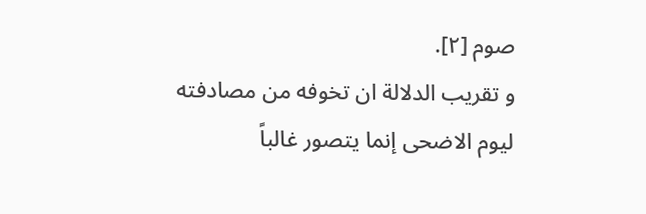صوم [٢].
و تقريب الدلالة ان تخوفه من مصادفته ليوم الاضحى إنما يتصور غالباً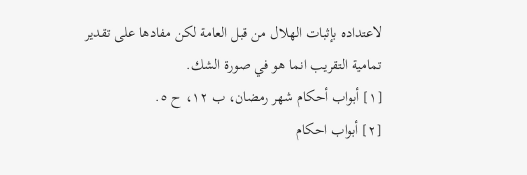لاعتداده بإثبات الهلال من قبل العامة لكن مفادها على تقدير تمامية التقريب انما هو في صورة الشك.
[١] أبواب أحكام شهر رمضان، ب ١٢، ح ٥.
[٢] أبواب احكام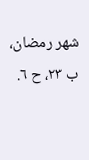شهر رمضان، ب ٢٣، ح ٦.